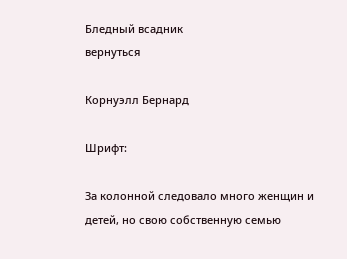Бледный всадник
вернуться

Корнуэлл Бернард

Шрифт:

За колонной следовало много женщин и детей, но свою собственную семью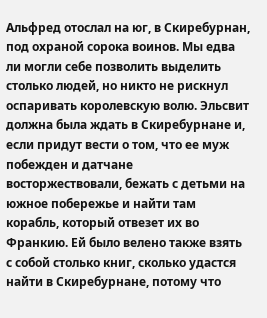Альфред отослал на юг, в Скиребурнан, под охраной сорока воинов. Мы едва ли могли себе позволить выделить столько людей, но никто не рискнул оспаривать королевскую волю. Эльсвит должна была ждать в Скиребурнане и, если придут вести о том, что ее муж побежден и датчане восторжествовали, бежать с детьми на южное побережье и найти там корабль, который отвезет их во Франкию. Ей было велено также взять с собой столько книг, сколько удастся найти в Скиребурнане, потому что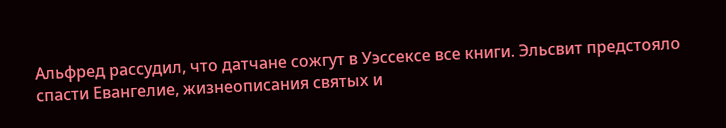Альфред рассудил, что датчане сожгут в Уэссексе все книги. Эльсвит предстояло спасти Евангелие, жизнеописания святых и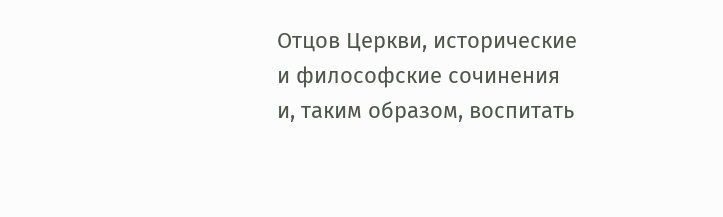Отцов Церкви, исторические и философские сочинения и, таким образом, воспитать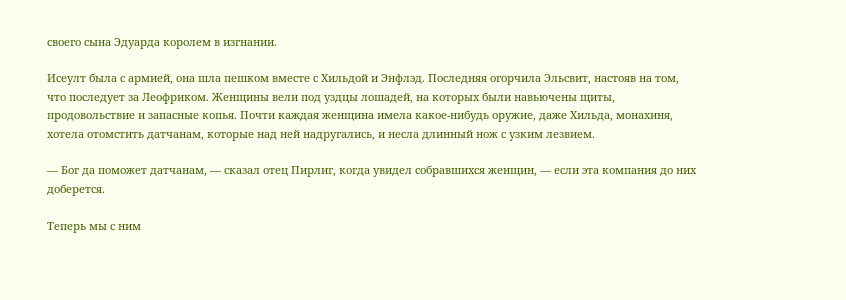своего сына Эдуарда королем в изгнании.

Исеулт была с армией, она шла пешком вместе с Хильдой и Энфлэд. Последняя огорчила Эльсвит, настояв на том, что последует за Леофриком. Женщины вели под уздцы лошадей, на которых были навьючены щиты, продовольствие и запасные копья. Почти каждая женщина имела какое-нибудь оружие, даже Хильда, монахиня, хотела отомстить датчанам, которые над ней надругались, и несла длинный нож с узким лезвием.

— Бог да поможет датчанам, — сказал отец Пирлиг, когда увидел собравшихся женщин, — если эта компания до них доберется.

Теперь мы с ним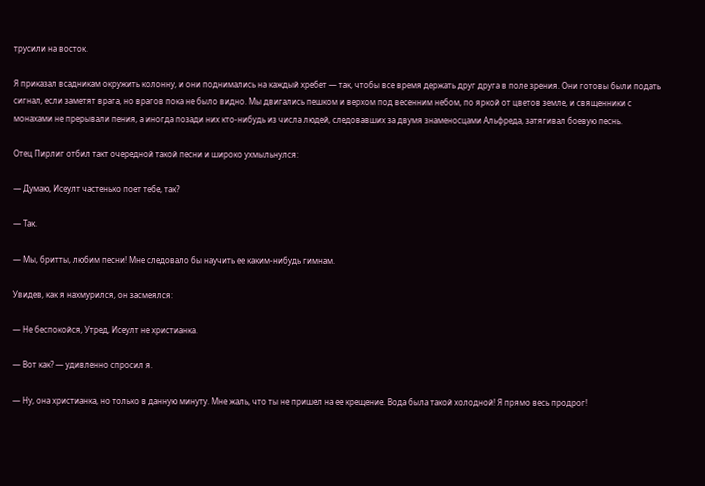трусили на восток.

Я приказал всадникам окружить колонну, и они поднимались на каждый хребет — так, чтобы все время держать друг друга в поле зрения. Они готовы были подать сигнал, если заметят врага, но врагов пока не было видно. Мы двигались пешком и верхом под весенним небом, по яркой от цветов земле, и священники с монахами не прерывали пения, а иногда позади них кто-нибудь из числа людей, следовавших за двумя знаменосцами Альфреда, затягивал боевую песнь.

Отец Пирлиг отбил такт очередной такой песни и широко ухмыльнулся:

— Думаю, Исеулт частенько поет тебе, так?

— Так.

— Мы, бритты, любим песни! Мне следовало бы научить ее каким-нибудь гимнам.

Увидев, как я нахмурился, он засмеялся:

— Не беспокойся, Утред, Исеулт не христианка.

— Вот как? — удивленно спросил я.

— Ну, она христианка, но только в данную минуту. Мне жаль, что ты не пришел на ее крещение. Вода была такой холодной! Я прямо весь продрог!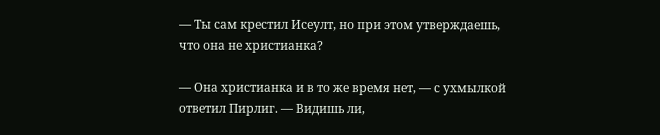— Ты сам крестил Исеулт, но при этом утверждаешь, что она не христианка?

— Она христианка и в то же время нет, — с ухмылкой ответил Пирлиг. — Видишь ли,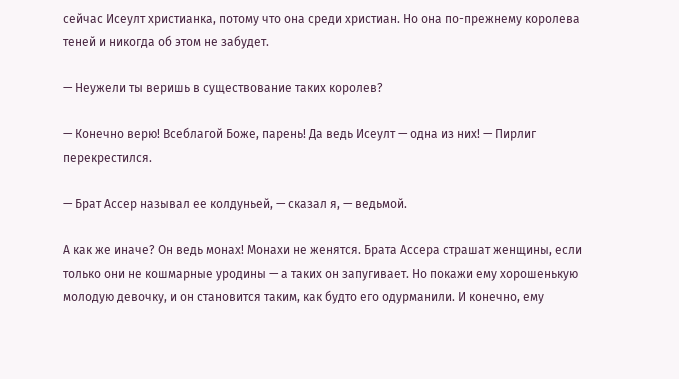сейчас Исеулт христианка, потому что она среди христиан. Но она по-прежнему королева теней и никогда об этом не забудет.

— Неужели ты веришь в существование таких королев?

— Конечно верю! Всеблагой Боже, парень! Да ведь Исеулт — одна из них! — Пирлиг перекрестился.

— Брат Ассер называл ее колдуньей, — сказал я, — ведьмой.

А как же иначе? Он ведь монах! Монахи не женятся. Брата Ассера страшат женщины, если только они не кошмарные уродины — а таких он запугивает. Но покажи ему хорошенькую молодую девочку, и он становится таким, как будто его одурманили. И конечно, ему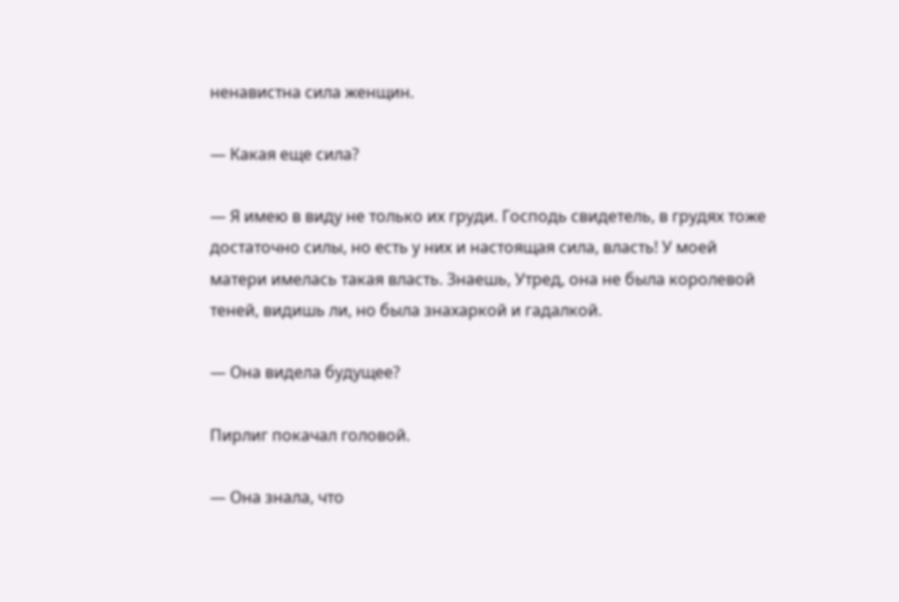ненавистна сила женщин.

— Какая еще сила?

— Я имею в виду не только их груди. Господь свидетель, в грудях тоже достаточно силы, но есть у них и настоящая сила, власть! У моей матери имелась такая власть. Знаешь, Утред, она не была королевой теней, видишь ли, но была знахаркой и гадалкой.

— Она видела будущее?

Пирлиг покачал головой.

— Она знала, что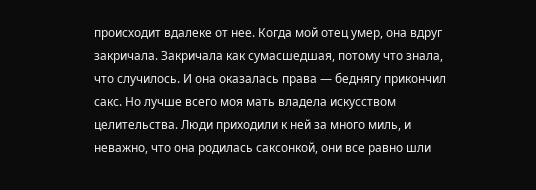происходит вдалеке от нее. Когда мой отец умер, она вдруг закричала. Закричала как сумасшедшая, потому что знала, что случилось. И она оказалась права — беднягу прикончил сакс. Но лучше всего моя мать владела искусством целительства. Люди приходили к ней за много миль, и неважно, что она родилась саксонкой, они все равно шли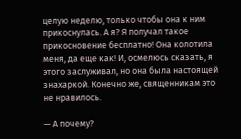целую неделю, только чтобы она к ним прикоснулась. А я? Я получал такое прикосновение бесплатно! Она колотила меня, да еще как! И, осмелюсь сказать, я этого заслуживал, но она была настоящей знахаркой. Конечно же, священникам это не нравилось.

— А почему?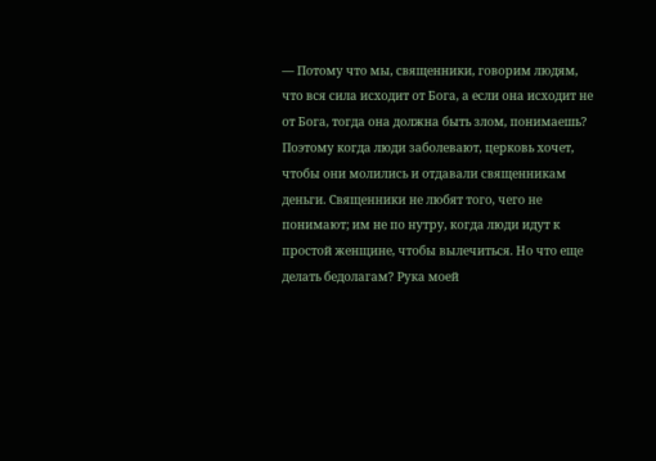— Потому что мы, священники, говорим людям, что вся сила исходит от Бога, а если она исходит не от Бога, тогда она должна быть злом, понимаешь? Поэтому когда люди заболевают, церковь хочет, чтобы они молились и отдавали священникам деньги. Священники не любят того, чего не понимают; им не по нутру, когда люди идут к простой женщине, чтобы вылечиться. Но что еще делать бедолагам? Рука моей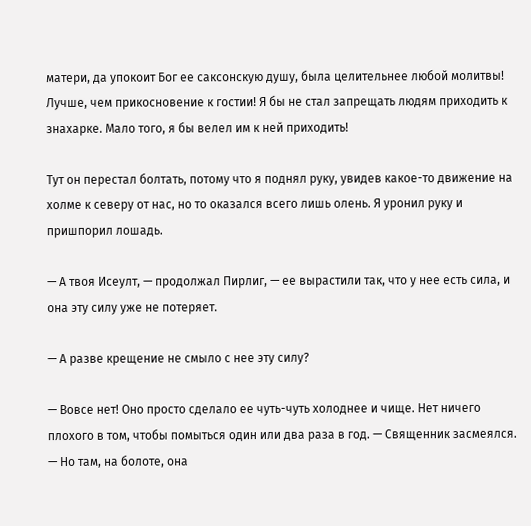матери, да упокоит Бог ее саксонскую душу, была целительнее любой молитвы! Лучше, чем прикосновение к гостии! Я бы не стал запрещать людям приходить к знахарке. Мало того, я бы велел им к ней приходить!

Тут он перестал болтать, потому что я поднял руку, увидев какое-то движение на холме к северу от нас, но то оказался всего лишь олень. Я уронил руку и пришпорил лошадь.

— А твоя Исеулт, — продолжал Пирлиг, — ее вырастили так, что у нее есть сила, и она эту силу уже не потеряет.

— А разве крещение не смыло с нее эту силу?

— Вовсе нет! Оно просто сделало ее чуть-чуть холоднее и чище. Нет ничего плохого в том, чтобы помыться один или два раза в год. — Священник засмеялся. — Но там, на болоте, она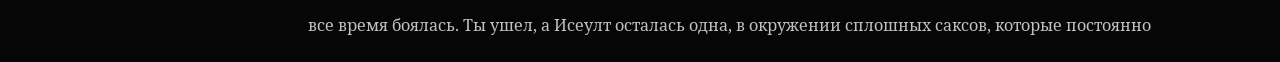все время боялась. Ты ушел, а Исеулт осталась одна, в окружении сплошных саксов, которые постоянно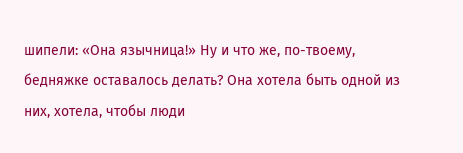шипели: «Она язычница!» Ну и что же, по-твоему, бедняжке оставалось делать? Она хотела быть одной из них, хотела, чтобы люди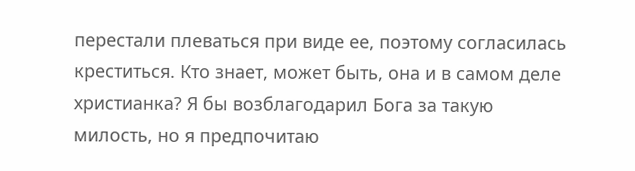перестали плеваться при виде ее, поэтому согласилась креститься. Кто знает, может быть, она и в самом деле христианка? Я бы возблагодарил Бога за такую милость, но я предпочитаю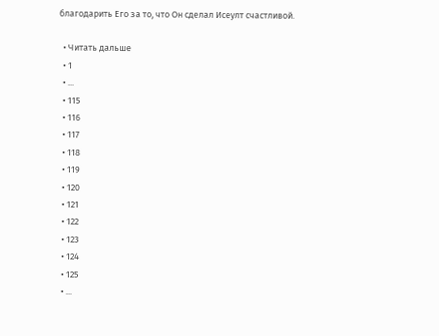благодарить Его за то, что Он сделал Исеулт счастливой.

  • Читать дальше
  • 1
  • ...
  • 115
  • 116
  • 117
  • 118
  • 119
  • 120
  • 121
  • 122
  • 123
  • 124
  • 125
  • ...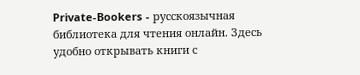Private-Bookers - русскоязычная библиотека для чтения онлайн. Здесь удобно открывать книги с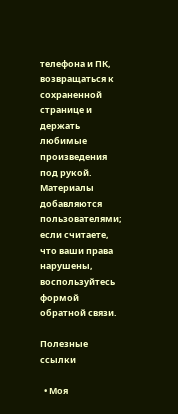телефона и ПК, возвращаться к сохраненной странице и держать любимые произведения под рукой. Материалы добавляются пользователями; если считаете, что ваши права нарушены, воспользуйтесь формой обратной связи.

Полезные ссылки

  • Моя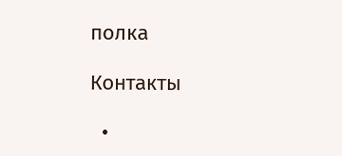полка

Контакты

  •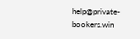help@private-bookers.win